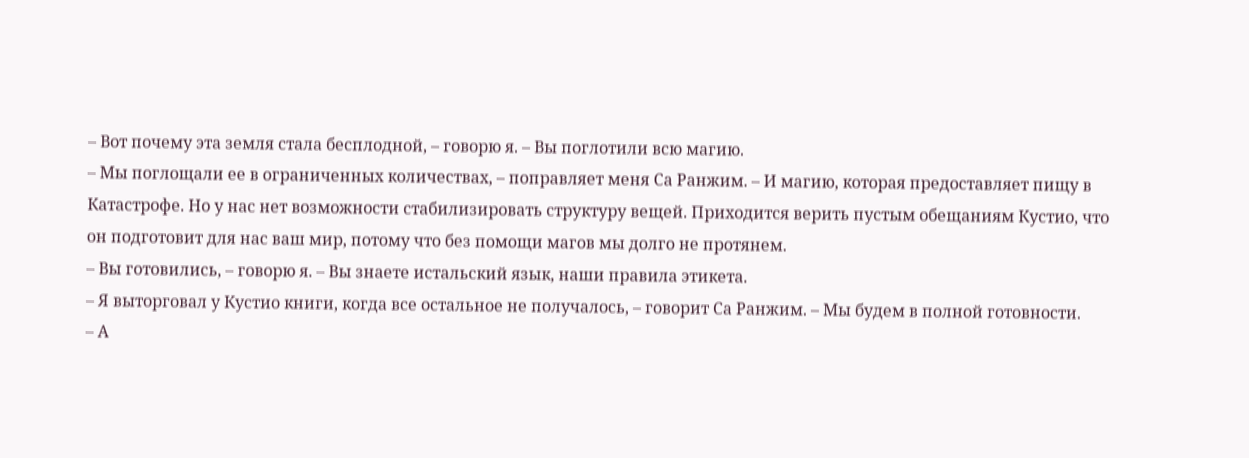– Вот почему эта земля стала бесплодной, – говорю я. – Вы поглотили всю магию.
– Мы поглощали ее в ограниченных количествах, – поправляет меня Са Ранжим. – И магию, которая предоставляет пищу в Катастрофе. Но у нас нет возможности стабилизировать структуру вещей. Приходится верить пустым обещаниям Кустио, что он подготовит для нас ваш мир, потому что без помощи магов мы долго не протянем.
– Вы готовились, – говорю я. – Вы знаете истальский язык, наши правила этикета.
– Я выторговал у Кустио книги, когда все остальное не получалось, – говорит Са Ранжим. – Мы будем в полной готовности.
– А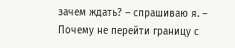зачем ждать? – спрашиваю я. – Почему не перейти границу с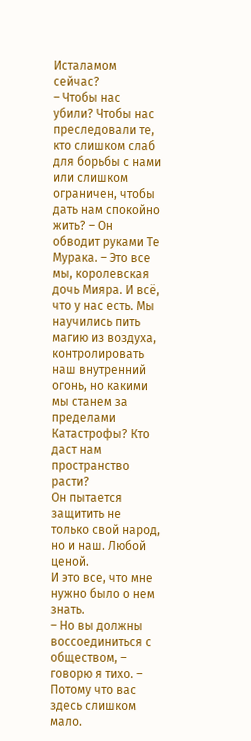Исталамом сейчас?
– Чтобы нас убили? Чтобы нас преследовали те, кто слишком слаб для борьбы с нами или слишком ограничен, чтобы дать нам спокойно жить? – Он обводит руками Те Мурака. – Это все мы, королевская дочь Мияра. И всё, что у нас есть. Мы научились пить магию из воздуха, контролировать наш внутренний огонь, но какими мы станем за пределами Катастрофы? Кто даст нам пространство расти?
Он пытается защитить не только свой народ, но и наш. Любой ценой.
И это все, что мне нужно было о нем знать.
– Но вы должны воссоединиться с обществом, – говорю я тихо. – Потому что вас здесь слишком мало.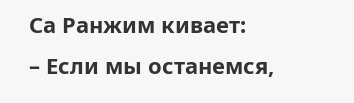Са Ранжим кивает:
– Если мы останемся,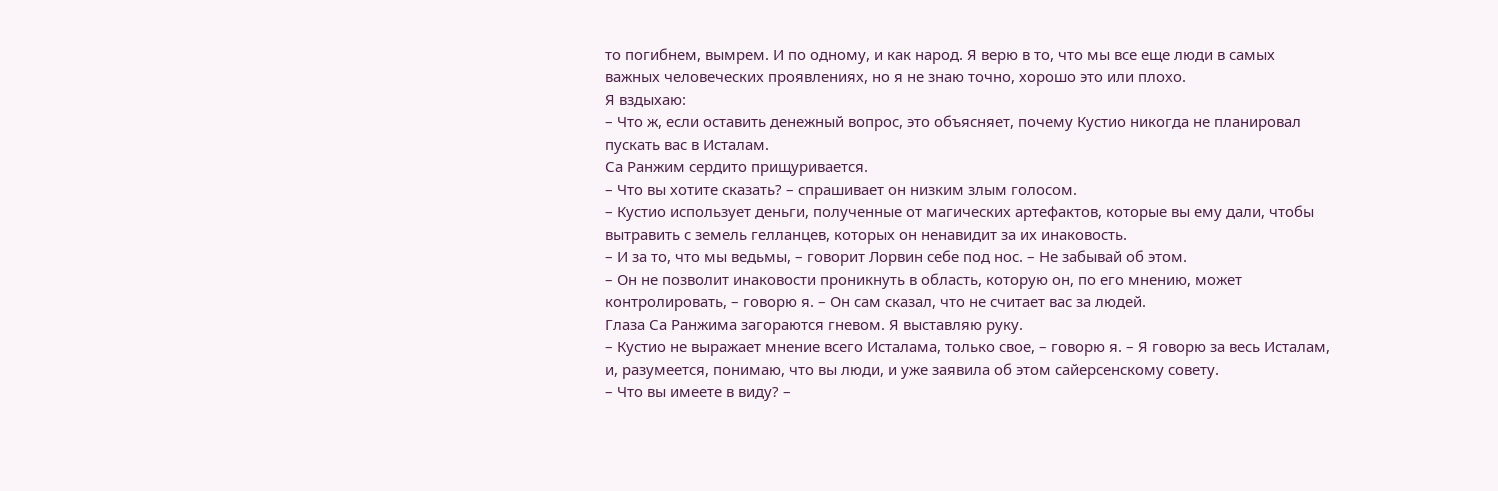то погибнем, вымрем. И по одному, и как народ. Я верю в то, что мы все еще люди в самых важных человеческих проявлениях, но я не знаю точно, хорошо это или плохо.
Я вздыхаю:
– Что ж, если оставить денежный вопрос, это объясняет, почему Кустио никогда не планировал пускать вас в Исталам.
Са Ранжим сердито прищуривается.
– Что вы хотите сказать? – спрашивает он низким злым голосом.
– Кустио использует деньги, полученные от магических артефактов, которые вы ему дали, чтобы вытравить с земель гелланцев, которых он ненавидит за их инаковость.
– И за то, что мы ведьмы, – говорит Лорвин себе под нос. – Не забывай об этом.
– Он не позволит инаковости проникнуть в область, которую он, по его мнению, может контролировать, – говорю я. – Он сам сказал, что не считает вас за людей.
Глаза Са Ранжима загораются гневом. Я выставляю руку.
– Кустио не выражает мнение всего Исталама, только свое, – говорю я. – Я говорю за весь Исталам, и, разумеется, понимаю, что вы люди, и уже заявила об этом сайерсенскому совету.
– Что вы имеете в виду? –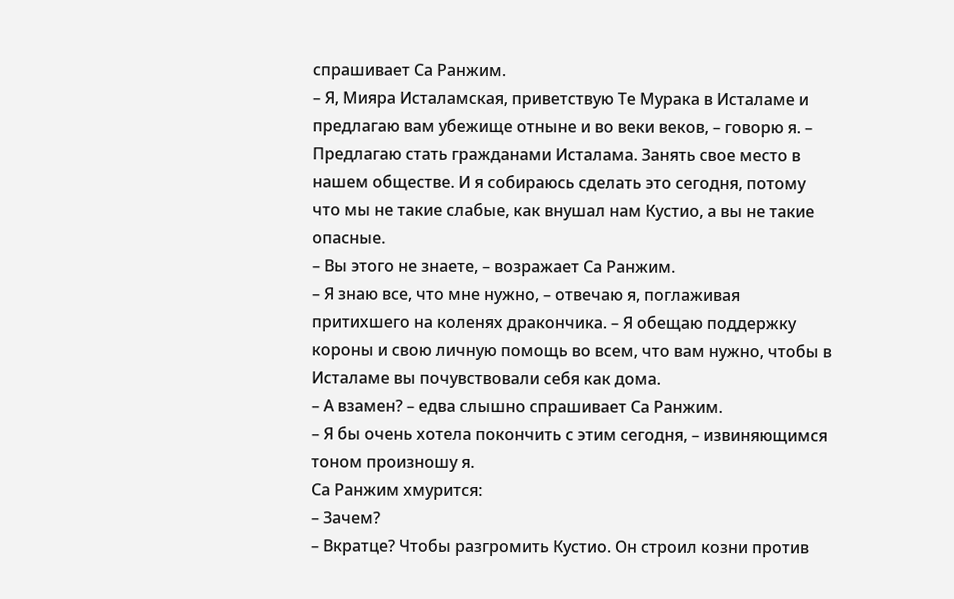спрашивает Са Ранжим.
– Я, Мияра Исталамская, приветствую Те Мурака в Исталаме и предлагаю вам убежище отныне и во веки веков, – говорю я. – Предлагаю стать гражданами Исталама. Занять свое место в нашем обществе. И я собираюсь сделать это сегодня, потому что мы не такие слабые, как внушал нам Кустио, а вы не такие опасные.
– Вы этого не знаете, – возражает Са Ранжим.
– Я знаю все, что мне нужно, – отвечаю я, поглаживая притихшего на коленях дракончика. – Я обещаю поддержку короны и свою личную помощь во всем, что вам нужно, чтобы в Исталаме вы почувствовали себя как дома.
– А взамен? – едва слышно спрашивает Са Ранжим.
– Я бы очень хотела покончить с этим сегодня, – извиняющимся тоном произношу я.
Са Ранжим хмурится:
– Зачем?
– Вкратце? Чтобы разгромить Кустио. Он строил козни против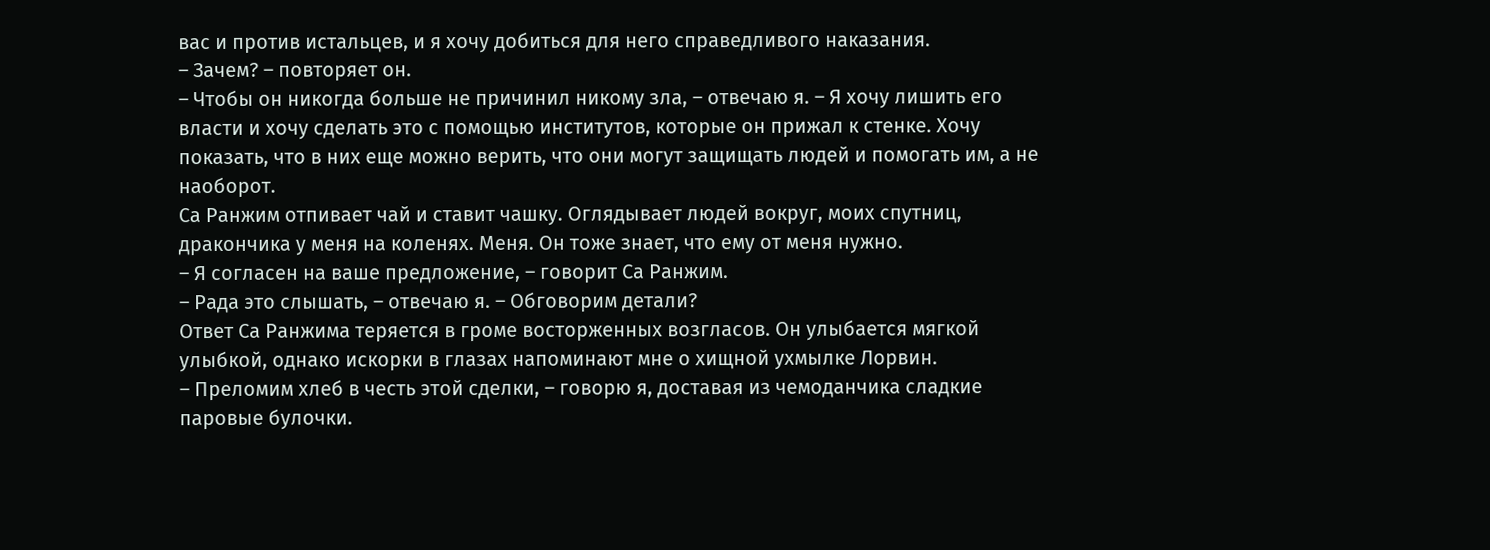вас и против истальцев, и я хочу добиться для него справедливого наказания.
– Зачем? – повторяет он.
– Чтобы он никогда больше не причинил никому зла, – отвечаю я. – Я хочу лишить его власти и хочу сделать это с помощью институтов, которые он прижал к стенке. Хочу показать, что в них еще можно верить, что они могут защищать людей и помогать им, а не наоборот.
Са Ранжим отпивает чай и ставит чашку. Оглядывает людей вокруг, моих спутниц, дракончика у меня на коленях. Меня. Он тоже знает, что ему от меня нужно.
– Я согласен на ваше предложение, – говорит Са Ранжим.
– Рада это слышать, – отвечаю я. – Обговорим детали?
Ответ Са Ранжима теряется в громе восторженных возгласов. Он улыбается мягкой улыбкой, однако искорки в глазах напоминают мне о хищной ухмылке Лорвин.
– Преломим хлеб в честь этой сделки, – говорю я, доставая из чемоданчика сладкие паровые булочки.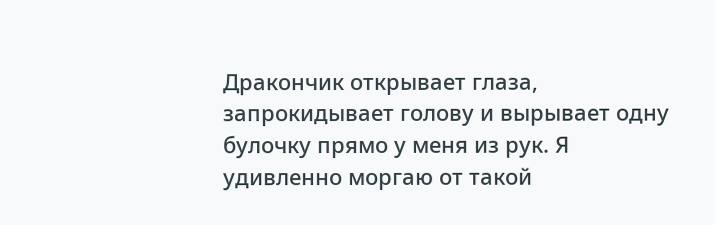Дракончик открывает глаза, запрокидывает голову и вырывает одну булочку прямо у меня из рук. Я удивленно моргаю от такой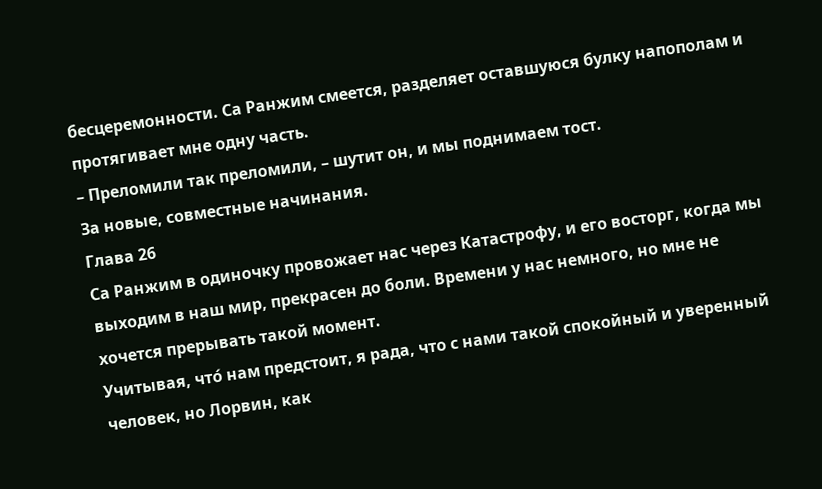бесцеремонности. Са Ранжим смеется, разделяет оставшуюся булку напополам и протягивает мне одну часть.
– Преломили так преломили, – шутит он, и мы поднимаем тост.
За новые, совместные начинания.
Глава 26
Са Ранжим в одиночку провожает нас через Катастрофу, и его восторг, когда мы выходим в наш мир, прекрасен до боли. Времени у нас немного, но мне не хочется прерывать такой момент.
Учитывая, что́ нам предстоит, я рада, что с нами такой спокойный и уверенный человек, но Лорвин, как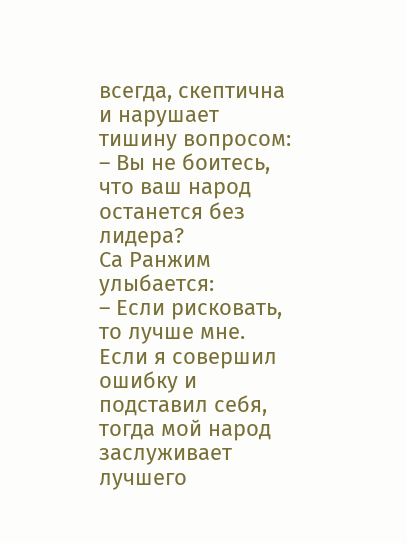всегда, скептична и нарушает тишину вопросом:
– Вы не боитесь, что ваш народ останется без лидера?
Са Ранжим улыбается:
– Если рисковать, то лучше мне. Если я совершил ошибку и подставил себя, тогда мой народ заслуживает лучшего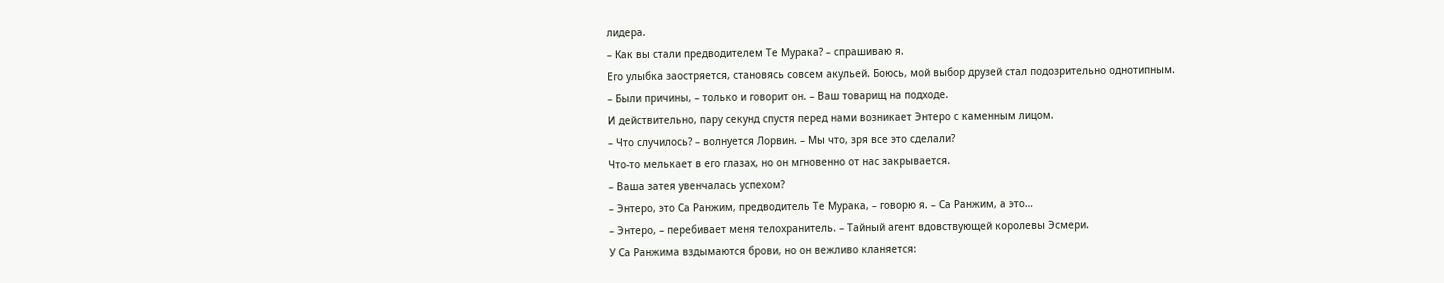лидера.
– Как вы стали предводителем Те Мурака? – спрашиваю я.
Его улыбка заостряется, становясь совсем акульей. Боюсь, мой выбор друзей стал подозрительно однотипным.
– Были причины, – только и говорит он. – Ваш товарищ на подходе.
И действительно, пару секунд спустя перед нами возникает Энтеро с каменным лицом.
– Что случилось? – волнуется Лорвин. – Мы что, зря все это сделали?
Что-то мелькает в его глазах, но он мгновенно от нас закрывается.
– Ваша затея увенчалась успехом?
– Энтеро, это Са Ранжим, предводитель Те Мурака, – говорю я. – Са Ранжим, а это…
– Энтеро, – перебивает меня телохранитель. – Тайный агент вдовствующей королевы Эсмери.
У Са Ранжима вздымаются брови, но он вежливо кланяется: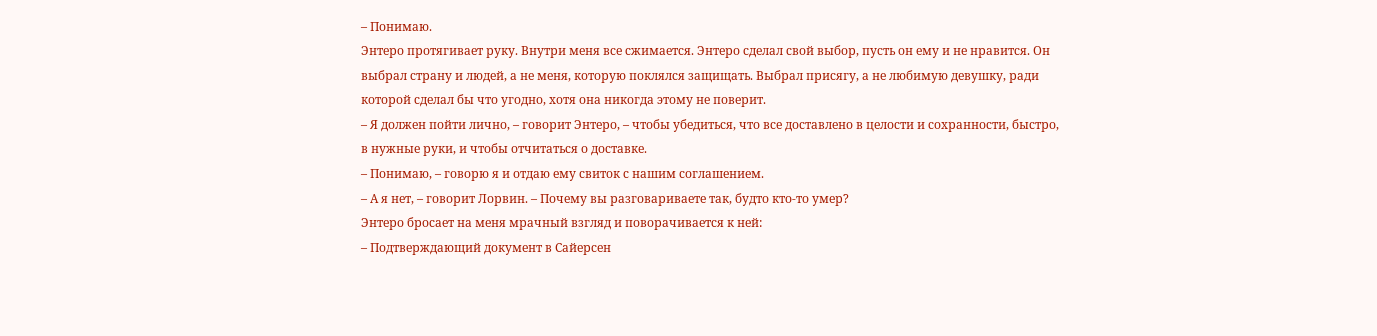– Понимаю.
Энтеро протягивает руку. Внутри меня все сжимается. Энтеро сделал свой выбор, пусть он ему и не нравится. Он выбрал страну и людей, а не меня, которую поклялся защищать. Выбрал присягу, а не любимую девушку, ради которой сделал бы что угодно, хотя она никогда этому не поверит.
– Я должен пойти лично, – говорит Энтеро, – чтобы убедиться, что все доставлено в целости и сохранности, быстро, в нужные руки, и чтобы отчитаться о доставке.
– Понимаю, – говорю я и отдаю ему свиток с нашим соглашением.
– А я нет, – говорит Лорвин. – Почему вы разговариваете так, будто кто-то умер?
Энтеро бросает на меня мрачный взгляд и поворачивается к ней:
– Подтверждающий документ в Сайерсен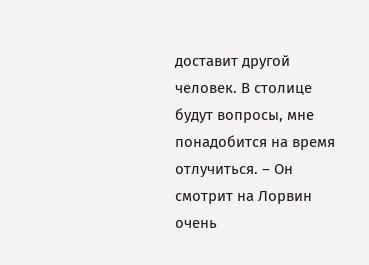доставит другой человек. В столице будут вопросы, мне понадобится на время отлучиться. – Он смотрит на Лорвин очень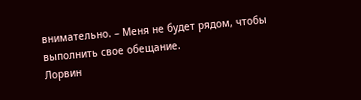внимательно. – Меня не будет рядом, чтобы выполнить свое обещание.
Лорвин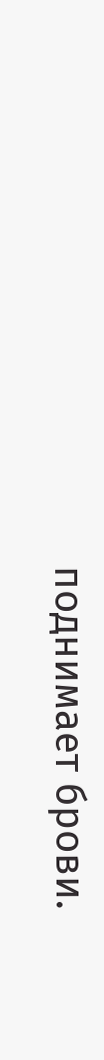поднимает брови.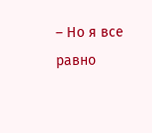– Но я все равно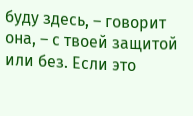буду здесь, – говорит она, – с твоей защитой или без. Если это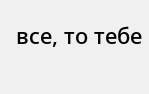все, то тебе